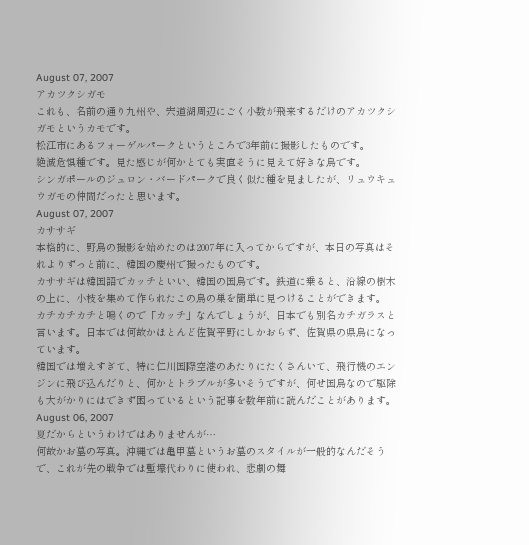August 07, 2007
アカツクシガモ
これも、名前の通り九州や、宍道湖周辺にごく小数が飛来するだけのアカツクシガモというカモです。
松江市にあるフォーゲルパークというところで3年前に撮影したものです。
絶滅危惧種です。見た感じが何かとても実直そうに見えて好きな鳥です。
シンガポールのジュロン・バードパークで良く似た種を見ましたが、リュウキュウガモの仲間だったと思います。
August 07, 2007
カササギ
本格的に、野鳥の撮影を始めたのは2007年に入ってからですが、本日の写真はそれよりずっと前に、韓国の慶州で撮ったものです。
カササギは韓国語でカッチといい、韓国の国鳥です。鉄道に乗ると、沿線の樹木の上に、小枝を集めて作られたこの鳥の巣を簡単に見つけることができます。
カチカチカチと鳴くので「カッチ」なんでしょうが、日本でも別名カチガラスと言います。日本では何故かほとんど佐賀平野にしかおらず、佐賀県の県鳥になっています。
韓国では増えすぎて、特に仁川国際空港のあたりにたくさんいて、飛行機のエンジンに飛び込んだりと、何かとトラブルが多いそうですが、何せ国鳥なので駆除も大がかりにはできず困っているという記事を数年前に読んだことがあります。
August 06, 2007
夏だからというわけではありませんが…
何故かお墓の写真。沖縄では亀甲墓というお墓のスタイルが一般的なんだそうで、これが先の戦争では塹壕代わりに使われ、悲劇の舞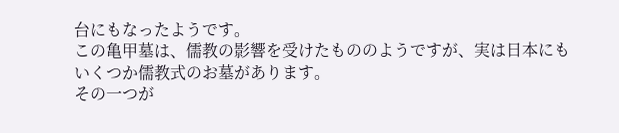台にもなったようです。
この亀甲墓は、儒教の影響を受けたもののようですが、実は日本にもいくつか儒教式のお墓があります。
その一つが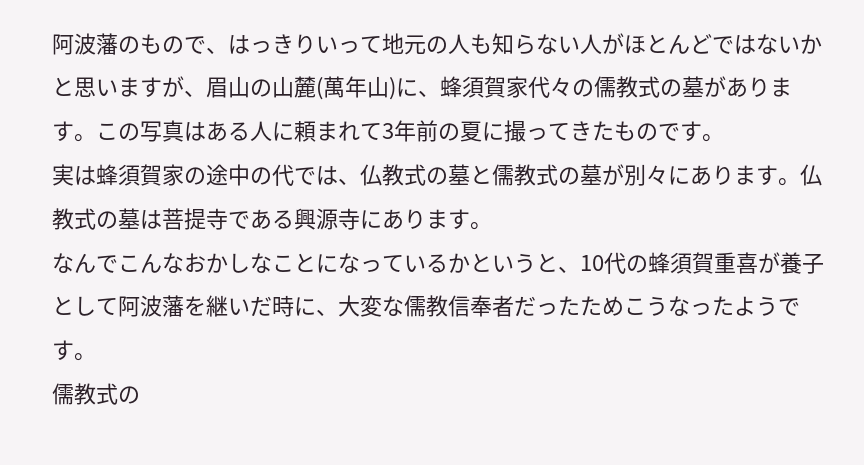阿波藩のもので、はっきりいって地元の人も知らない人がほとんどではないかと思いますが、眉山の山麓(萬年山)に、蜂須賀家代々の儒教式の墓があります。この写真はある人に頼まれて3年前の夏に撮ってきたものです。
実は蜂須賀家の途中の代では、仏教式の墓と儒教式の墓が別々にあります。仏教式の墓は菩提寺である興源寺にあります。
なんでこんなおかしなことになっているかというと、10代の蜂須賀重喜が養子として阿波藩を継いだ時に、大変な儒教信奉者だったためこうなったようです。
儒教式の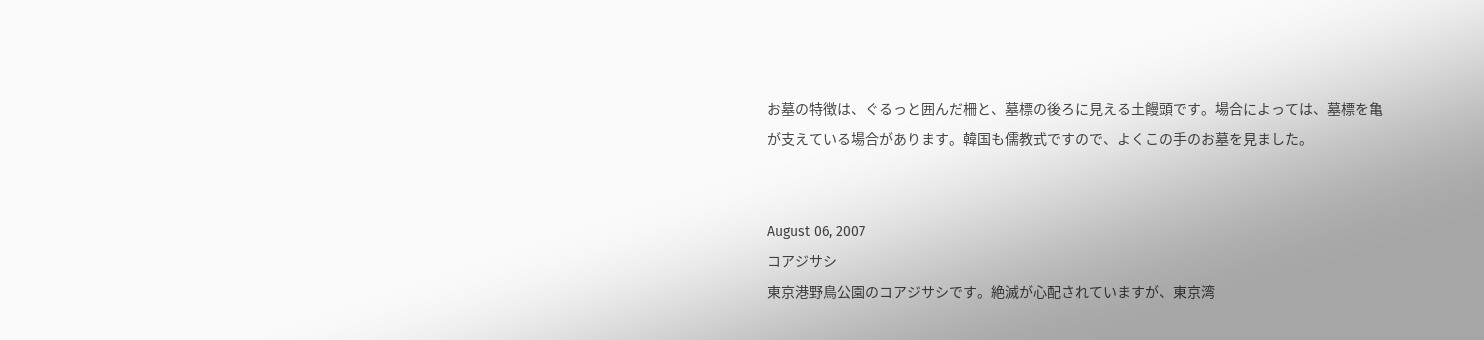お墓の特徴は、ぐるっと囲んだ柵と、墓標の後ろに見える土饅頭です。場合によっては、墓標を亀が支えている場合があります。韓国も儒教式ですので、よくこの手のお墓を見ました。


August 06, 2007
コアジサシ
東京港野鳥公園のコアジサシです。絶滅が心配されていますが、東京湾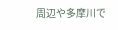周辺や多摩川で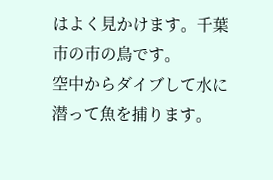はよく見かけます。千葉市の市の鳥です。
空中からダイブして水に潜って魚を捕ります。